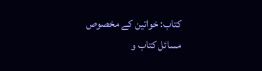کتاب: خواتین کے مخصوص مسائل کتاب و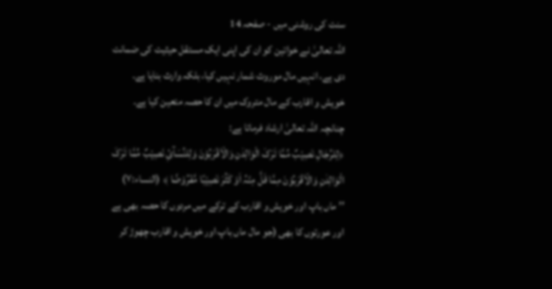سنت کی روشنی میں - صفحہ 14
اللہ تعالیٰ نے خواتین کو ان کی اپنی ایک مستقل حیثیت کی ضمانت دی ہے، انہیں مال موروث شمار نہیں کیا، بلکہ وارث بنایا ہے۔ خویش و اقارب کے مال متروک میں ان کا حصہ متعین کیا ہے۔ چنانچہ اللہ تعالیٰ ارشاد فرماتا ہے:
﴿لِلرِّجَالِ نَصِیْبٌ مِّمَّا تَرَکَ الْوَالِدٰنِ وَالْاَقْرَبُوْنَ وَلِلنِّسَآئِ نَصِیْبٌ مِّمَّا تَرَکَ الْوَالِدٰنِ وَالْاَقْرَبُوْنَ مِمَّا قَلَّ مِنْہُ اَوْ کَثُرَ نَصِیْبًا مَّفْرُوْضًا ﴾ (النساء:۷)
’’ ماں باپ اور خویش و اقارب کے ترکے میں مردوں کا حصہ بھی ہے اور عورتوں کا بھی (جو مال ماں باپ اور خویش و اقارب چھوڑ کر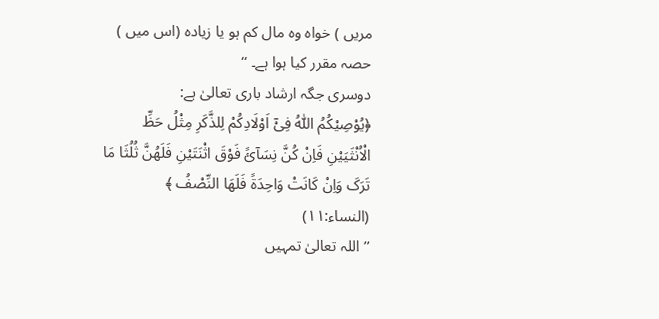مریں ) خواہ وہ مال کم ہو یا زیادہ (اس میں ) حصہ مقرر کیا ہوا ہے۔ ‘‘
دوسری جگہ ارشاد باری تعالیٰ ہے:
﴿یُوْصِیْکُمُ اللّٰہُ فِیْٓ اَوْلَادِکُمْ لِلذَّکَرِ مِثْلُ حَظِّ الْاُنْثَیَیْنِ فَاِنْ کُنَّ نِسَآئً فَوْقَ اثْنَتَیْنِ فَلَھُنَّ ثُلُثَا مَا تَرَکَ وَاِنْ کَانَتْ وَاحِدَۃً فَلَھَا النِّصْفُ ﴾ (النساء:۱۱)
’’ اللہ تعالیٰ تمہیں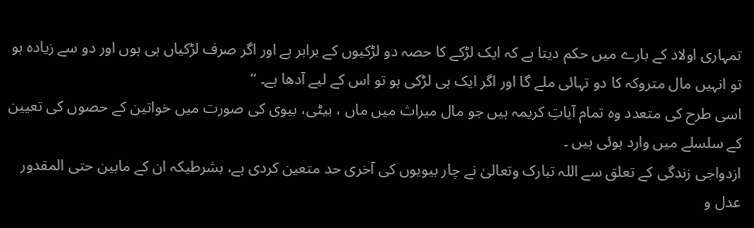تمہاری اولاد کے بارے میں حکم دیتا ہے کہ ایک لڑکے کا حصہ دو لڑکیوں کے برابر ہے اور اگر صرف لڑکیاں ہی ہوں اور دو سے زیادہ ہو تو انہیں مال متروکہ کا دو تہائی ملے گا اور اگر ایک ہی لڑکی ہو تو اس کے لیے آدھا ہے۔ ‘‘
اسی طرح کی متعدد وہ تمام آیاتِ کریمہ ہیں جو مال میراث میں ماں ، بیٹی، بیوی کی صورت میں خواتین کے حصوں کی تعیین کے سلسلے میں وارد ہوئی ہیں ۔
ازدواجی زندگی کے تعلق سے اللہ تبارک وتعالیٰ نے چار بیویوں کی آخری حد متعین کردی ہے، بشرطیکہ ان کے مابین حتی المقدور عدل و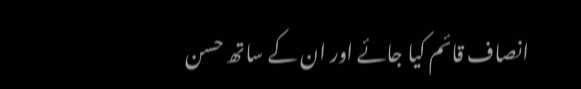انصاف قائم کیا جائے اور ان کے ساتھ حسن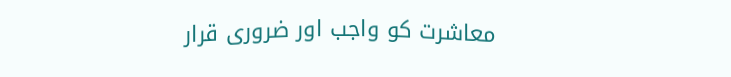معاشرت کو واجب اور ضروری قرار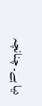دیا ہے۔ چنانچہ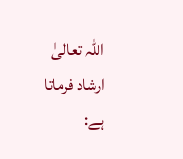اللہ تعالیٰ ارشاد فرماتا ہے: